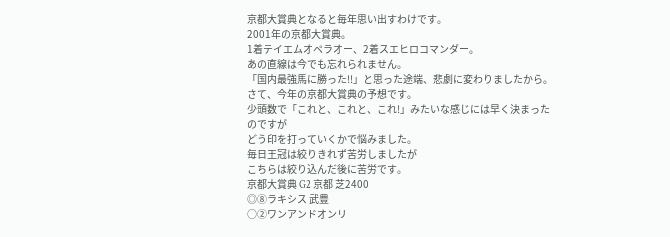京都大賞典となると毎年思い出すわけです。
2001年の京都大賞典。
1着テイエムオペラオー、2着スエヒロコマンダー。
あの直線は今でも忘れられません。
「国内最強馬に勝った!!」と思った途端、悲劇に変わりましたから。
さて、今年の京都大賞典の予想です。
少頭数で「これと、これと、これ!」みたいな感じには早く決まったのですが
どう印を打っていくかで悩みました。
毎日王冠は絞りきれず苦労しましたが
こちらは絞り込んだ後に苦労です。
京都大賞典 G2 京都 芝2400
◎⑧ラキシス 武豊
○②ワンアンドオンリ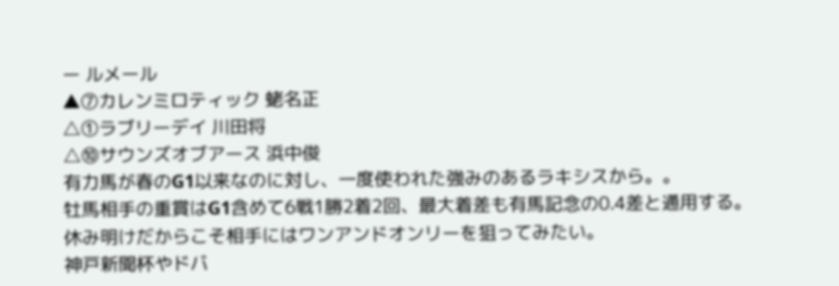ー ルメール
▲⑦カレンミロティック 蛯名正
△①ラブリーデイ 川田将
△⑩サウンズオブアース 浜中俊
有力馬が春のG1以来なのに対し、一度使われた強みのあるラキシスから。。
牡馬相手の重賞はG1含めて6戦1勝2着2回、最大着差も有馬記念の0.4差と通用する。
休み明けだからこそ相手にはワンアンドオンリーを狙ってみたい。
神戸新聞杯やドバ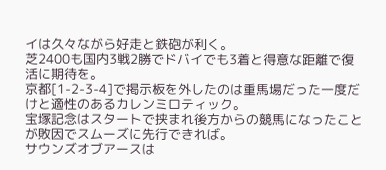イは久々ながら好走と鉄砲が利く。
芝2400も国内3戦2勝でドバイでも3着と得意な距離で復活に期待を。
京都[1-2-3-4]で掲示板を外したのは重馬場だった一度だけと適性のあるカレンミロティック。
宝塚記念はスタートで挟まれ後方からの競馬になったことが敗因でスムーズに先行できれば。
サウンズオブアースは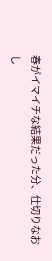春がイマイチな結果だった分、仕切りなおし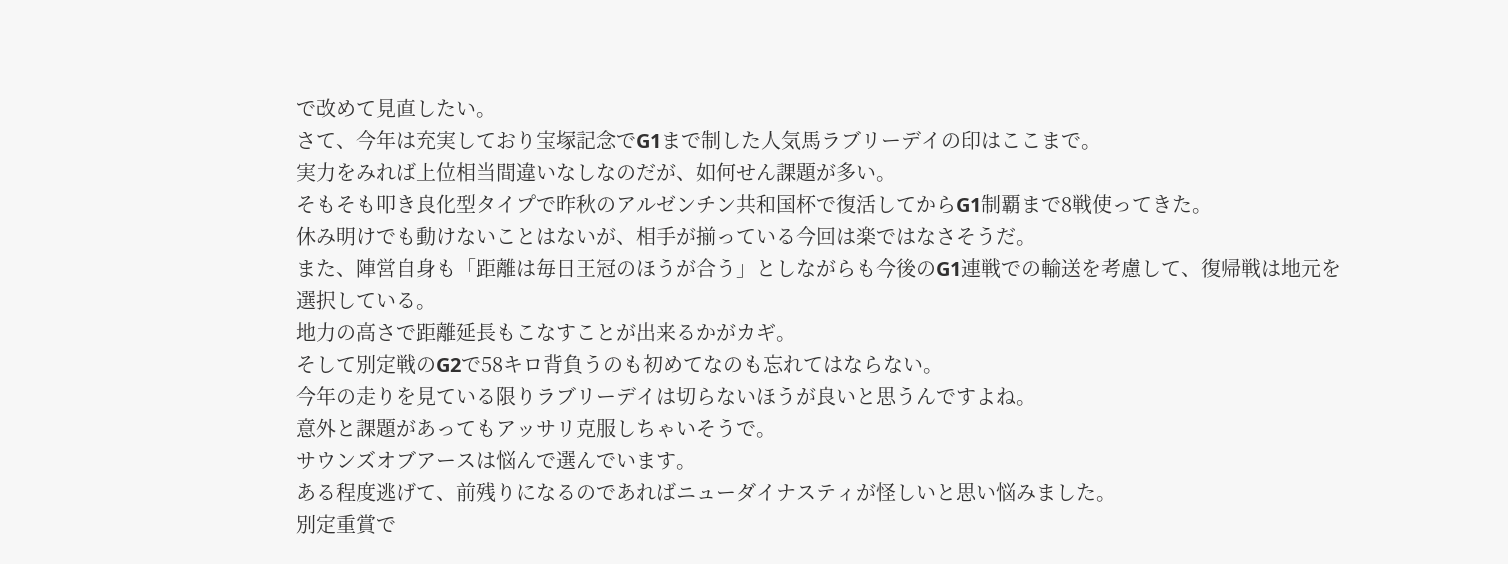で改めて見直したい。
さて、今年は充実しており宝塚記念でG1まで制した人気馬ラブリーデイの印はここまで。
実力をみれば上位相当間違いなしなのだが、如何せん課題が多い。
そもそも叩き良化型タイプで昨秋のアルゼンチン共和国杯で復活してからG1制覇まで8戦使ってきた。
休み明けでも動けないことはないが、相手が揃っている今回は楽ではなさそうだ。
また、陣営自身も「距離は毎日王冠のほうが合う」としながらも今後のG1連戦での輸送を考慮して、復帰戦は地元を選択している。
地力の高さで距離延長もこなすことが出来るかがカギ。
そして別定戦のG2で58キロ背負うのも初めてなのも忘れてはならない。
今年の走りを見ている限りラブリーデイは切らないほうが良いと思うんですよね。
意外と課題があってもアッサリ克服しちゃいそうで。
サウンズオブアースは悩んで選んでいます。
ある程度逃げて、前残りになるのであればニューダイナスティが怪しいと思い悩みました。
別定重賞で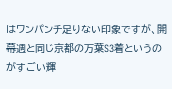はワンパンチ足りない印象ですが、開幕週と同じ京都の万葉S3着というのがすごい輝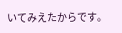いてみえたからです。